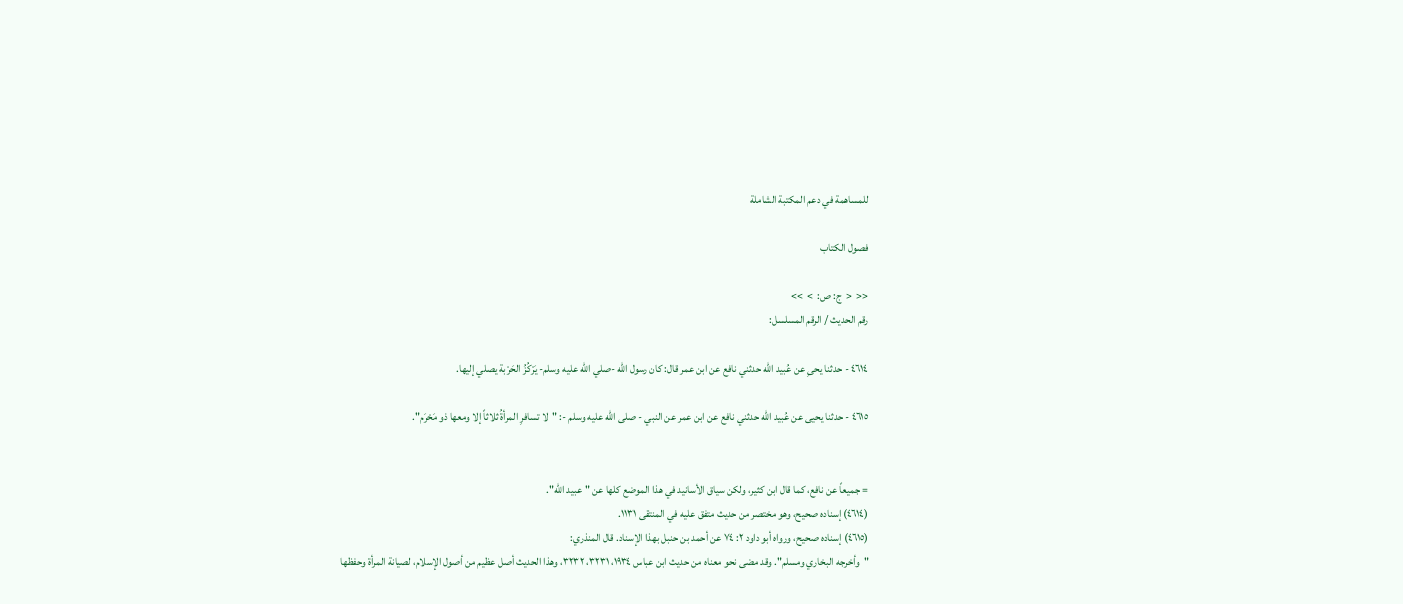للمساهمة في دعم المكتبة الشاملة

فصول الكتاب

<<  <  ج: ص:  >  >>
رقم الحديث / الرقم المسلسل:

٤٦١٤ - حدثنا يحىِ عن عُبيد الله حدثني نافع عن ابن عمر قال: كان رسول الله -صلي الله عليه وسلم- يَرْكُزُ الحَرْبة يصلي إليها.

٤٦١٥ - حدثنا يحيى عن عُبيد الله حدثني نافع عن ابن عمر عن النبي - صلى الله عليه وسلم -: "لا تسافرِ المرأةُ ثلاثاً إلا ومعها ذو مَحْرَم".


= جميعاً عن نافع، كما قال ابن كثير، ولكن سياق الأسانيد في هذا الموضع كلها عن "عبيد الله".
(٤٦١٤) إسناده صحيح، وهو مختصر من حديث متفق عليه في المنتقى ١١٣١.
(٤٦١٥) إسناده صحيح، ورواه أبو داود ٢: ٧٤ عن أحمد بن حنبل بهذا الإسناد. قال المنذري:
"وأخرجه البخاري ومسلم". وقد مضى نحو معناه من حديث ابن عباس ١٩٣٤، ٣٢٣١، ٣٢٣٢، وهذا الحديث أصل عظيم من أصول الإسلام، لصيانة المرأة وحفظها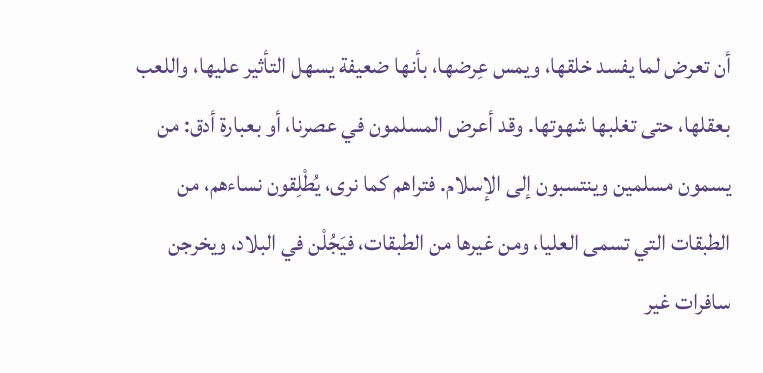أن تعرض لما يفسد خلقها، ويمس عِرضها، بأنها ضعيفة يسهل التأثير عليها، واللعب بعقلها، حتى تغلبها شهوتها. وقد أعرض المسلمون في عصرنا، أو بعبارة أدق: من يسمون مسلمين وينتسبون إلى الإسلام. فتراهم كما نرى، يُطْلِقون نساءهم، من الطبقات التي تسمى العليا، ومن غيرها من الطبقات، فيَجُلْن في البلاد، ويخرجن سافرات غير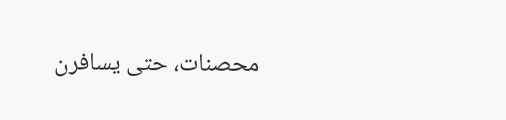محصنات، حتى يسافرن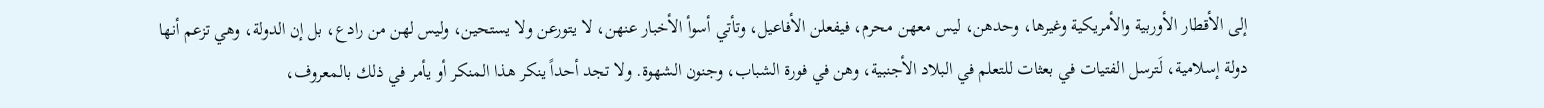إلى الأقطار الأوربية والأمريكية وغيرها، وحدهن، ليس معهن محرم، فيفعلن الأفاعيل، وتأتي أسوأ الأخبار عنهن، لا يتورعن ولا يستحين، وليس لهن من رادع، بل إن الدولة، وهي تزعم أنها دولة إسلامية، لَترسل الفتيات في بعثات للتعلم في البلاد الأجنبية، وهن في فورة الشباب، وجنون الشهوة. ولا تجد أحداً ينكر هذا المنكر أو يأمر في ذلك بالمعروف،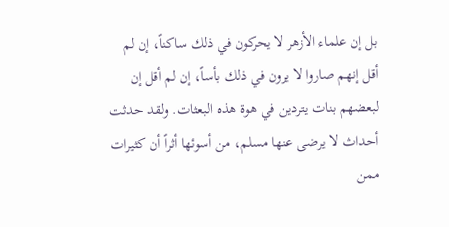بل إن علماء الأزهر لا يحركون في ذلك ساكناً، إن لم أقل إنهم صاروا لا يرون في ذلك بأساً، إن لم أقل إن لبعضهم بنات يتردين في هوة هذه البعثات. ولقد حدثت أحداث لا يرضى عنها مسلم، من أسوئها أثراً أن كثيرات ممن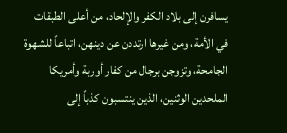يسافرن إلى بلاد الكفر والإلحاد، من أعلى الطبقات في الأمة، ومن غيرها ارتددن عن دينهن، اتباعاً للشهوة الجامحة، وتزوجن برجال من كفار أوربة وأمريكا الملحدين الوثنين، الذين ينتسبون كذباً إلى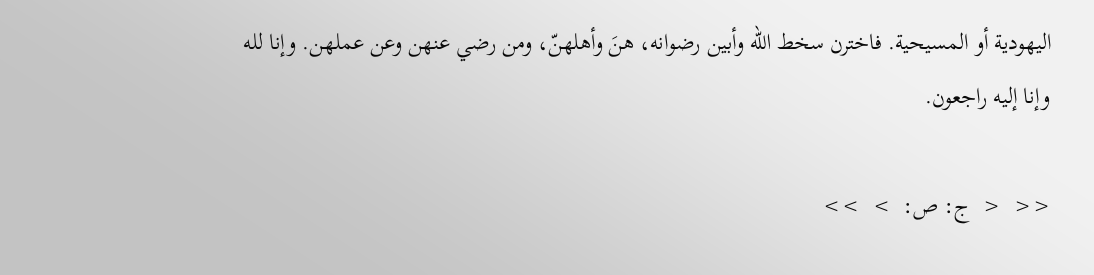اليهودية أو المسيحية. فاخترن سخط الله وأبين رضوانه، هنَ وأهلهنّ، ومن رضي عنهن وعن عملهن. وإنا لله وإنا إليه راجعون.

<<  <  ج: ص:  >  >>